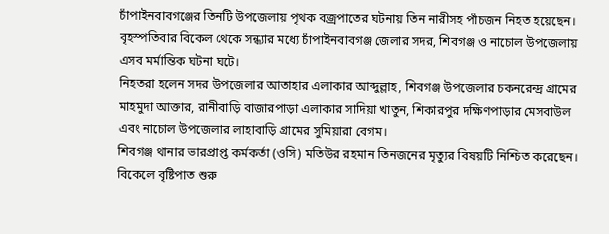চাঁপাইনবাবগঞ্জের তিনটি উপজেলায় পৃথক বজ্রপাতের ঘটনায় তিন নারীসহ পাঁচজন নিহত হয়েছেন। বৃহস্পতিবার বিকেল থেকে সন্ধ্যার মধ্যে চাঁপাইনবাবগঞ্জ জেলার সদর, শিবগঞ্জ ও নাচোল উপজেলায় এসব মর্মান্তিক ঘটনা ঘটে।
নিহতরা হলেন সদর উপজেলার আতাহার এলাকার আব্দুল্লাহ, শিবগঞ্জ উপজেলার চকনরেন্দ্র গ্রামের মাহমুদা আক্তার, রানীবাড়ি বাজারপাড়া এলাকার সাদিয়া খাতুন, শিকারপুর দক্ষিণপাড়ার মেসবাউল এবং নাচোল উপজেলার লাহাবাড়ি গ্রামের সুমিয়ারা বেগম।
শিবগঞ্জ থানার ভারপ্রাপ্ত কর্মকর্তা (ওসি) মতিউর রহমান তিনজনের মৃত্যুর বিষয়টি নিশ্চিত করেছেন। বিকেলে বৃষ্টিপাত শুরু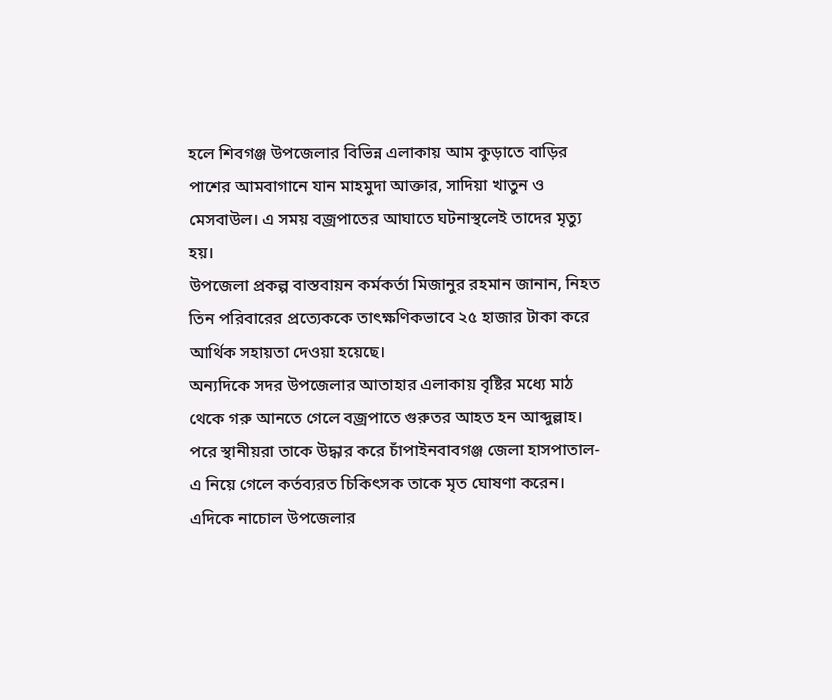হলে শিবগঞ্জ উপজেলার বিভিন্ন এলাকায় আম কুড়াতে বাড়ির পাশের আমবাগানে যান মাহমুদা আক্তার, সাদিয়া খাতুন ও মেসবাউল। এ সময় বজ্রপাতের আঘাতে ঘটনাস্থলেই তাদের মৃত্যু হয়।
উপজেলা প্রকল্প বাস্তবায়ন কর্মকর্তা মিজানুর রহমান জানান, নিহত তিন পরিবারের প্রত্যেককে তাৎক্ষণিকভাবে ২৫ হাজার টাকা করে আর্থিক সহায়তা দেওয়া হয়েছে।
অন্যদিকে সদর উপজেলার আতাহার এলাকায় বৃষ্টির মধ্যে মাঠ থেকে গরু আনতে গেলে বজ্রপাতে গুরুতর আহত হন আব্দুল্লাহ। পরে স্থানীয়রা তাকে উদ্ধার করে চাঁপাইনবাবগঞ্জ জেলা হাসপাতাল-এ নিয়ে গেলে কর্তব্যরত চিকিৎসক তাকে মৃত ঘোষণা করেন।
এদিকে নাচোল উপজেলার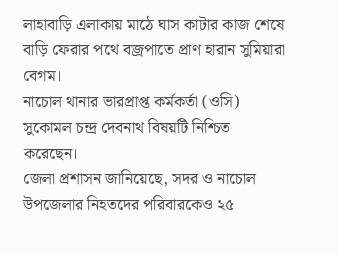লাহাবাড়ি এলাকায় মাঠে ঘাস কাটার কাজ শেষে বাড়ি ফেরার পথে বজ্রপাতে প্রাণ হারান সুমিয়ারা বেগম।
নাচোল থানার ভারপ্রাপ্ত কর্মকর্তা (ওসি) সুকোমল চন্দ্র দেবনাথ বিষয়টি নিশ্চিত করেছেন।
জেলা প্রশাসন জানিয়েছে, সদর ও নাচোল উপজেলার নিহতদের পরিবারকেও ২৫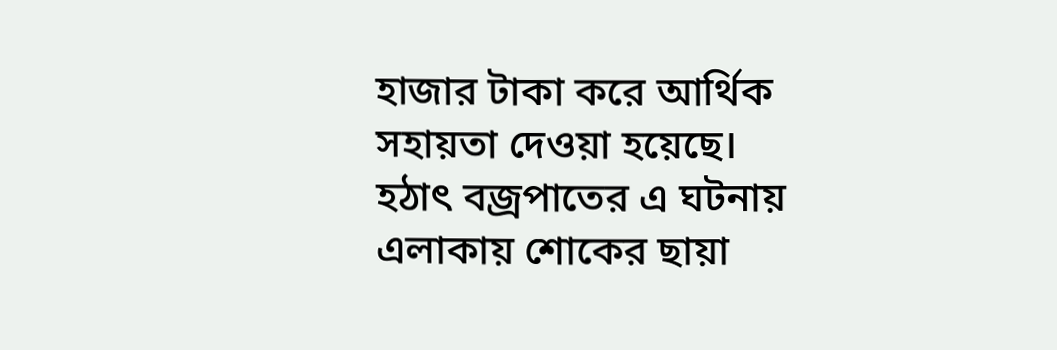হাজার টাকা করে আর্থিক সহায়তা দেওয়া হয়েছে।
হঠাৎ বজ্রপাতের এ ঘটনায় এলাকায় শোকের ছায়া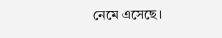নেমে এসেছে।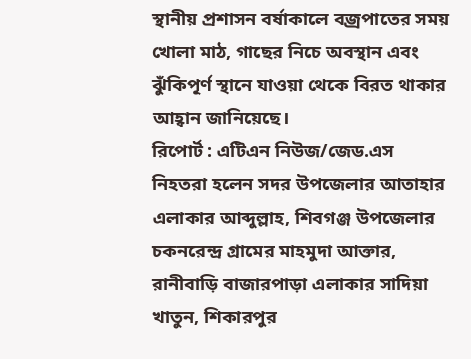স্থানীয় প্রশাসন বর্ষাকালে বজ্রপাতের সময় খোলা মাঠ, গাছের নিচে অবস্থান এবং ঝুঁকিপূর্ণ স্থানে যাওয়া থেকে বিরত থাকার আহ্বান জানিয়েছে।
রিপোর্ট : এটিএন নিউজ/জেড.এস
নিহতরা হলেন সদর উপজেলার আতাহার এলাকার আব্দুল্লাহ, শিবগঞ্জ উপজেলার চকনরেন্দ্র গ্রামের মাহমুদা আক্তার, রানীবাড়ি বাজারপাড়া এলাকার সাদিয়া খাতুন, শিকারপুর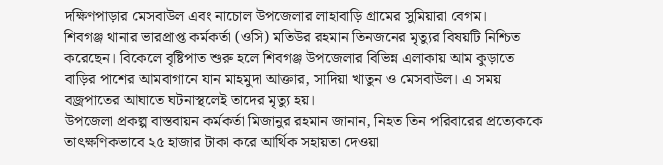দক্ষিণপাড়ার মেসবাউল এবং নাচোল উপজেলার লাহাবাড়ি গ্রামের সুমিয়ারা বেগম।
শিবগঞ্জ থানার ভারপ্রাপ্ত কর্মকর্তা (ওসি) মতিউর রহমান তিনজনের মৃত্যুর বিষয়টি নিশ্চিত করেছেন। বিকেলে বৃষ্টিপাত শুরু হলে শিবগঞ্জ উপজেলার বিভিন্ন এলাকায় আম কুড়াতে বাড়ির পাশের আমবাগানে যান মাহমুদা আক্তার, সাদিয়া খাতুন ও মেসবাউল। এ সময় বজ্রপাতের আঘাতে ঘটনাস্থলেই তাদের মৃত্যু হয়।
উপজেলা প্রকল্প বাস্তবায়ন কর্মকর্তা মিজানুর রহমান জানান, নিহত তিন পরিবারের প্রত্যেককে তাৎক্ষণিকভাবে ২৫ হাজার টাকা করে আর্থিক সহায়তা দেওয়া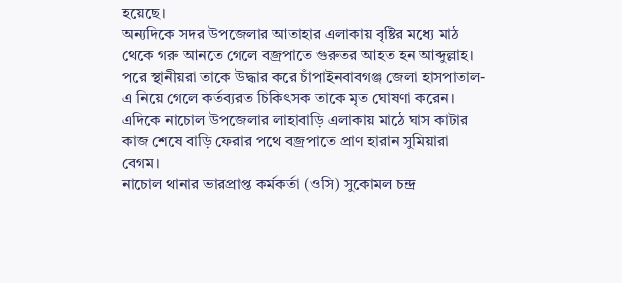হয়েছে।
অন্যদিকে সদর উপজেলার আতাহার এলাকায় বৃষ্টির মধ্যে মাঠ থেকে গরু আনতে গেলে বজ্রপাতে গুরুতর আহত হন আব্দুল্লাহ। পরে স্থানীয়রা তাকে উদ্ধার করে চাঁপাইনবাবগঞ্জ জেলা হাসপাতাল-এ নিয়ে গেলে কর্তব্যরত চিকিৎসক তাকে মৃত ঘোষণা করেন।
এদিকে নাচোল উপজেলার লাহাবাড়ি এলাকায় মাঠে ঘাস কাটার কাজ শেষে বাড়ি ফেরার পথে বজ্রপাতে প্রাণ হারান সুমিয়ারা বেগম।
নাচোল থানার ভারপ্রাপ্ত কর্মকর্তা (ওসি) সুকোমল চন্দ্র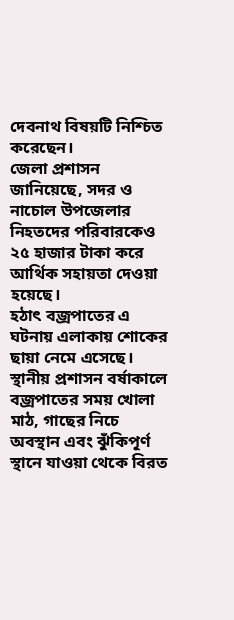দেবনাথ বিষয়টি নিশ্চিত করেছেন।
জেলা প্রশাসন জানিয়েছে, সদর ও নাচোল উপজেলার নিহতদের পরিবারকেও ২৫ হাজার টাকা করে আর্থিক সহায়তা দেওয়া হয়েছে।
হঠাৎ বজ্রপাতের এ ঘটনায় এলাকায় শোকের ছায়া নেমে এসেছে। স্থানীয় প্রশাসন বর্ষাকালে বজ্রপাতের সময় খোলা মাঠ, গাছের নিচে অবস্থান এবং ঝুঁকিপূর্ণ স্থানে যাওয়া থেকে বিরত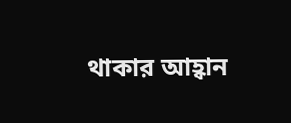থাকার আহ্বান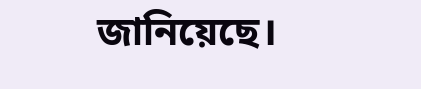জানিয়েছে।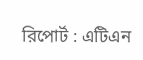রিপোর্ট : এটিএন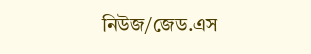নিউজ/জেড.এস